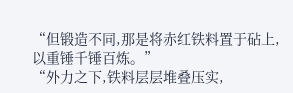“但锻造不同,那是将赤红铁料置于砧上,以重锤千锤百炼。”
“外力之下,铁料层层堆叠压实,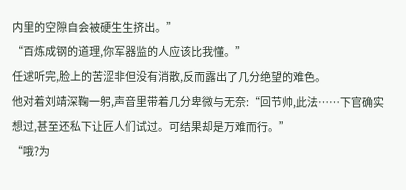内里的空隙自会被硬生生挤出。”
“百炼成钢的道理,你军器监的人应该比我懂。”
任逑听完,脸上的苦涩非但没有消散,反而露出了几分绝望的难色。
他对着刘靖深鞠一躬,声音里带着几分卑微与无奈:“回节帅,此法……下官确实想过,甚至还私下让匠人们试过。可结果却是万难而行。”
“哦?为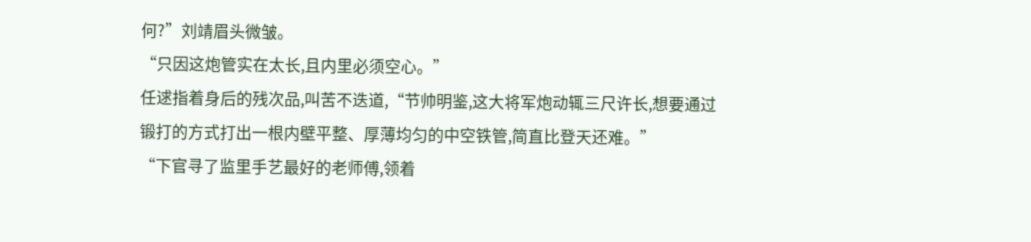何?”刘靖眉头微皱。
“只因这炮管实在太长,且内里必须空心。”
任逑指着身后的残次品,叫苦不迭道,“节帅明鉴,这大将军炮动辄三尺许长,想要通过锻打的方式打出一根内壁平整、厚薄均匀的中空铁管,简直比登天还难。”
“下官寻了监里手艺最好的老师傅,领着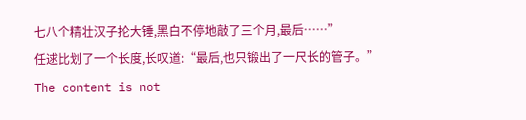七八个精壮汉子抡大锤,黑白不停地敲了三个月,最后……”
任逑比划了一个长度,长叹道:“最后,也只锻出了一尺长的管子。”
The content is not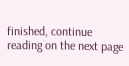finished, continue reading on the next page